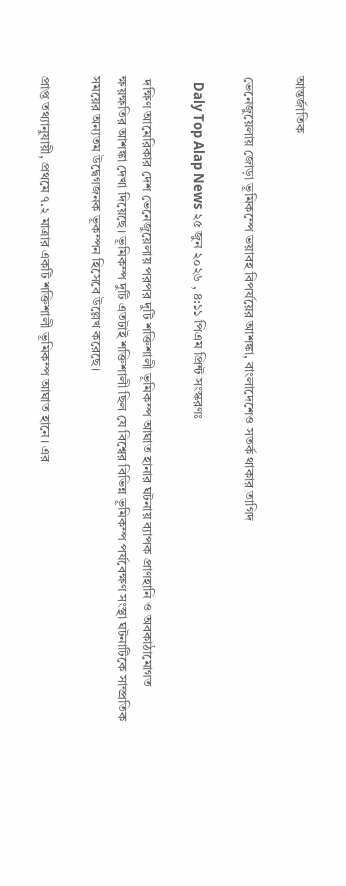আন্তর্জাতিক

ভেনেজুয়েলায় জোড়া ভূমিকম্পে ভয়াবহ বিপর্যয়ের আশঙ্কা, বাংলাদেশেও সতর্ক থাকার তাগিদ

  Daly Top Alap News ২৫ জুন ২০২৬ , ৪:১১ পিএম প্রিন্ট সংস্করণঃ

 দক্ষিণ আমেরিকার দেশ ভেনেজুয়েলায় পরপর দুটি শক্তিশালী ভূমিকম্প আঘাত হানার ঘটনায় ব্যাপক প্রাণহানি ও অবকাঠামোগত ক্ষয়ক্ষতির আশঙ্কা দেখা দিয়েছে। ভূমিকম্প দুটি এতটাই শক্তিশালী ছিল যে বিশ্বের বিভিন্ন ভূমিকম্প পর্যবেক্ষণ সংস্থা ঘটনাটিকে সাম্প্রতিক সময়ের অন্যতম উদ্বেগজনক ভূকম্পন হিসেবে উল্লেখ করেছে।

প্রাপ্ত তথ্যানুযায়ী, প্রথমে ৭.২ মাত্রার একটি শক্তিশালী ভূমিকম্প আঘাত হানে। এর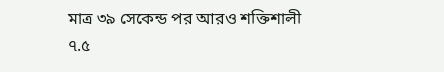মাত্র ৩৯ সেকেন্ড পর আরও শক্তিশালী ৭.৫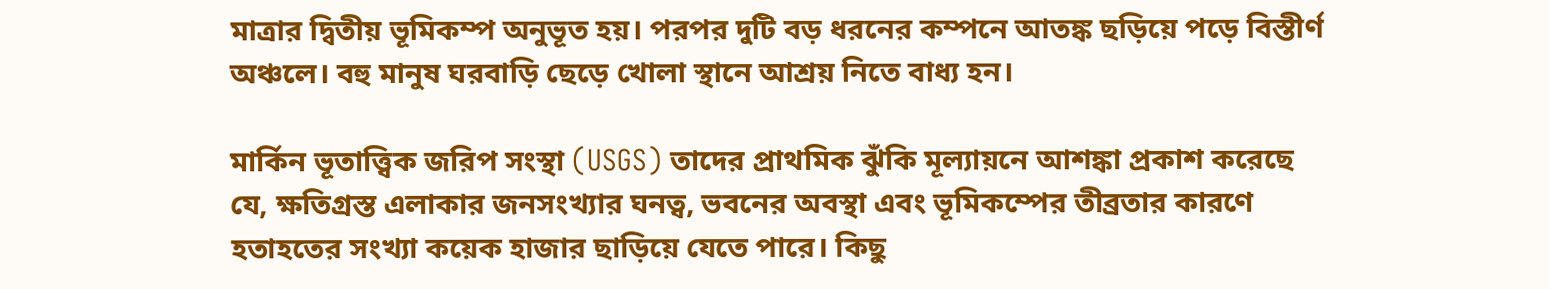মাত্রার দ্বিতীয় ভূমিকম্প অনুভূত হয়। পরপর দুটি বড় ধরনের কম্পনে আতঙ্ক ছড়িয়ে পড়ে বিস্তীর্ণ অঞ্চলে। বহু মানুষ ঘরবাড়ি ছেড়ে খোলা স্থানে আশ্রয় নিতে বাধ্য হন।

মার্কিন ভূতাত্ত্বিক জরিপ সংস্থা (USGS) তাদের প্রাথমিক ঝুঁকি মূল্যায়নে আশঙ্কা প্রকাশ করেছে যে, ক্ষতিগ্রস্ত এলাকার জনসংখ্যার ঘনত্ব, ভবনের অবস্থা এবং ভূমিকম্পের তীব্রতার কারণে হতাহতের সংখ্যা কয়েক হাজার ছাড়িয়ে যেতে পারে। কিছু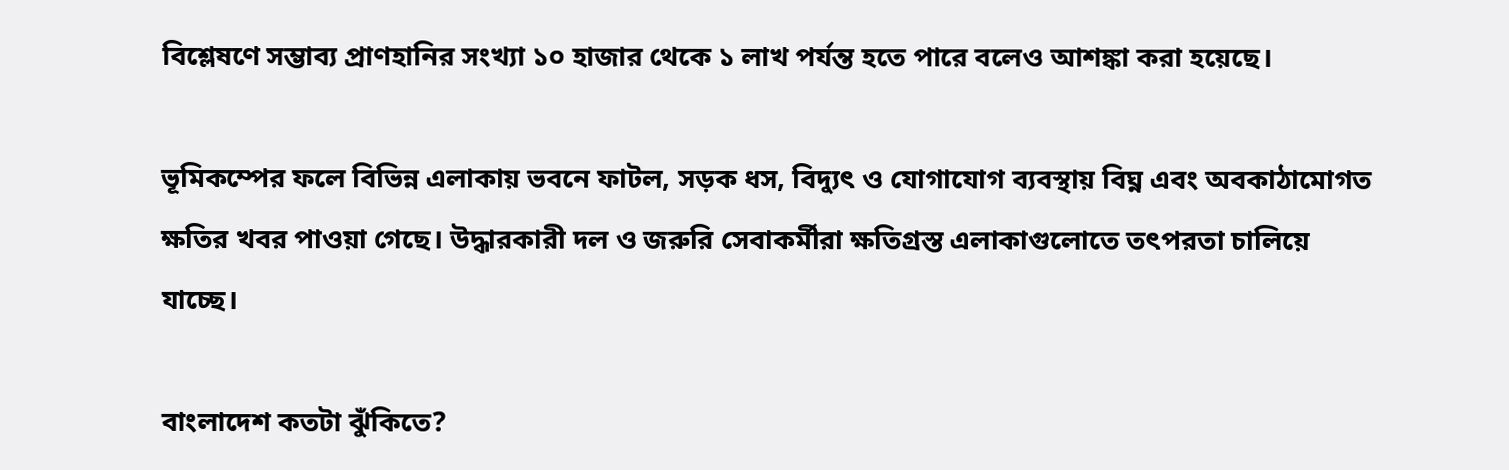বিশ্লেষণে সম্ভাব্য প্রাণহানির সংখ্যা ১০ হাজার থেকে ১ লাখ পর্যন্ত হতে পারে বলেও আশঙ্কা করা হয়েছে।

ভূমিকম্পের ফলে বিভিন্ন এলাকায় ভবনে ফাটল, সড়ক ধস, বিদ্যুৎ ও যোগাযোগ ব্যবস্থায় বিঘ্ন এবং অবকাঠামোগত ক্ষতির খবর পাওয়া গেছে। উদ্ধারকারী দল ও জরুরি সেবাকর্মীরা ক্ষতিগ্রস্ত এলাকাগুলোতে তৎপরতা চালিয়ে যাচ্ছে।

বাংলাদেশ কতটা ঝুঁকিতে?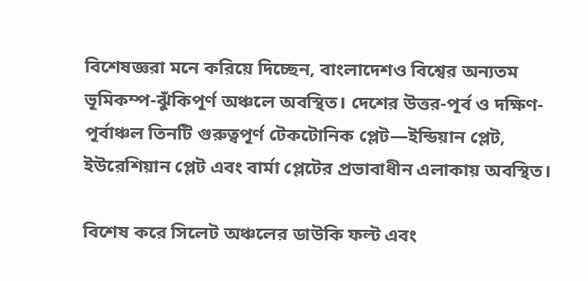বিশেষজ্ঞরা মনে করিয়ে দিচ্ছেন, বাংলাদেশও বিশ্বের অন্যতম ভূমিকম্প-ঝুঁকিপূর্ণ অঞ্চলে অবস্থিত। দেশের উত্তর-পূর্ব ও দক্ষিণ-পূর্বাঞ্চল তিনটি গুরুত্বপূর্ণ টেকটোনিক প্লেট—ইন্ডিয়ান প্লেট, ইউরেশিয়ান প্লেট এবং বার্মা প্লেটের প্রভাবাধীন এলাকায় অবস্থিত।

বিশেষ করে সিলেট অঞ্চলের ডাউকি ফল্ট এবং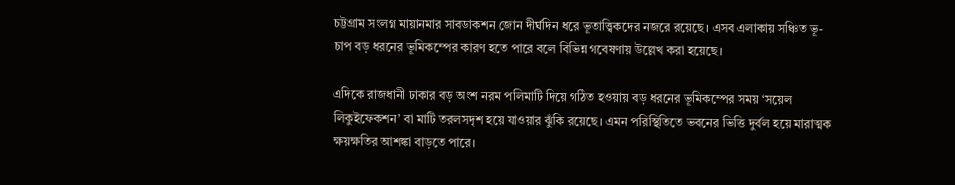চট্টগ্রাম সংলগ্ন মায়ানমার সাবডাকশন জোন দীর্ঘদিন ধরে ভূতাত্ত্বিকদের নজরে রয়েছে। এসব এলাকায় সঞ্চিত ভূ-চাপ বড় ধরনের ভূমিকম্পের কারণ হতে পারে বলে বিভিন্ন গবেষণায় উল্লেখ করা হয়েছে।

এদিকে রাজধানী ঢাকার বড় অংশ নরম পলিমাটি দিয়ে গঠিত হওয়ায় বড় ধরনের ভূমিকম্পের সময় ‘সয়েল লিকুইফেকশন’ বা মাটি তরলসদৃশ হয়ে যাওয়ার ঝুঁকি রয়েছে। এমন পরিস্থিতিতে ভবনের ভিত্তি দুর্বল হয়ে মারাত্মক ক্ষয়ক্ষতির আশঙ্কা বাড়তে পারে।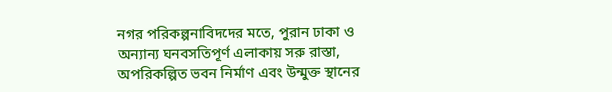নগর পরিকল্পনাবিদদের মতে, পুরান ঢাকা ও অন্যান্য ঘনবসতিপূর্ণ এলাকায় সরু রাস্তা, অপরিকল্পিত ভবন নির্মাণ এবং উন্মুক্ত স্থানের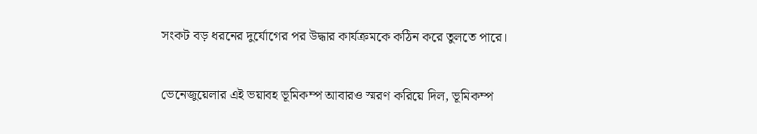সংকট বড় ধরনের দুর্যোগের পর উদ্ধার কার্যক্রমকে কঠিন করে তুলতে পারে।

ভেনেজুয়েলার এই ভয়াবহ ভূমিকম্প আবারও স্মরণ করিয়ে দিল, ভূমিকম্প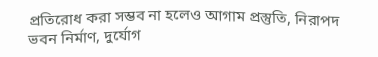প্রতিরোধ করা সম্ভব না হলেও আগাম প্রস্তুতি, নিরাপদ ভবন নির্মাণ, দুর্যোগ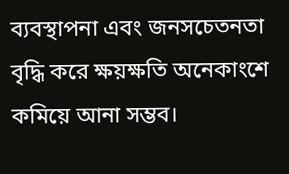ব্যবস্থাপনা এবং জনসচেতনতা বৃদ্ধি করে ক্ষয়ক্ষতি অনেকাংশে কমিয়ে আনা সম্ভব।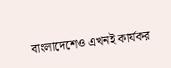বাংলাদেশেও এখনই কার্যকর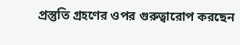প্রস্তুতি গ্রহণের ওপর গুরুত্বারোপ করছেন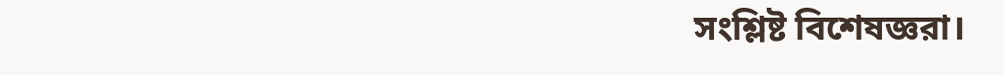সংশ্লিষ্ট বিশেষজ্ঞরা।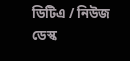ডিটিএ / নিউজ ডেস্ক